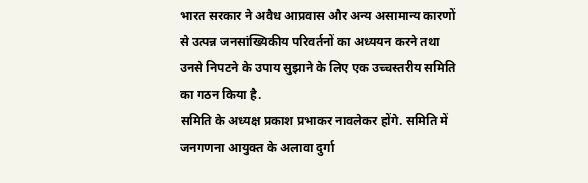भारत सरकार ने अवैध आप्रवास और अन्य असामान्य कारणों से उत्पन्न जनसांख्यिकीय परिवर्तनों का अध्ययन करने तथा उनसे निपटने के उपाय सुझाने के लिए एक उच्चस्तरीय समिति का गठन किया है.
समिति के अध्यक्ष प्रकाश प्रभाकर नावलेकर होंगे. समिति में जनगणना आयुक्त के अलावा दुर्गा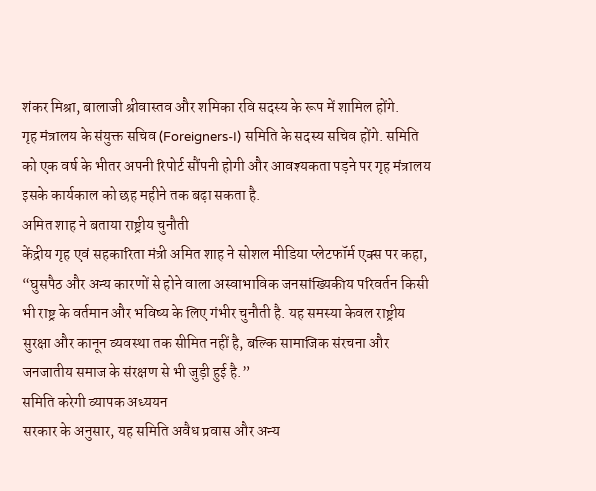शंकर मिश्रा, बालाजी श्रीवास्तव और शमिका रवि सदस्य के रूप में शामिल होंगे.
गृह मंत्रालय के संयुक्त सचिव (Foreigners-I) समिति के सदस्य सचिव होंगे. समिति को एक वर्ष के भीतर अपनी रिपोर्ट सौंपनी होगी और आवश्यकता पड़ने पर गृह मंत्रालय इसके कार्यकाल को छह महीने तक बढ़ा सकता है.
अमित शाह ने बताया राष्ट्रीय चुनौती
केंद्रीय गृह एवं सहकारिता मंत्री अमित शाह ने सोशल मीडिया प्लेटफॉर्म एक्स पर कहा, “घुसपैठ और अन्य कारणों से होने वाला अस्वाभाविक जनसांख्यिकीय परिवर्तन किसी भी राष्ट्र के वर्तमान और भविष्य के लिए गंभीर चुनौती है. यह समस्या केवल राष्ट्रीय सुरक्षा और कानून व्यवस्था तक सीमित नहीं है, बल्कि सामाजिक संरचना और जनजातीय समाज के संरक्षण से भी जुड़ी हुई है.”
समिति करेगी व्यापक अध्ययन
सरकार के अनुसार, यह समिति अवैध प्रवास और अन्य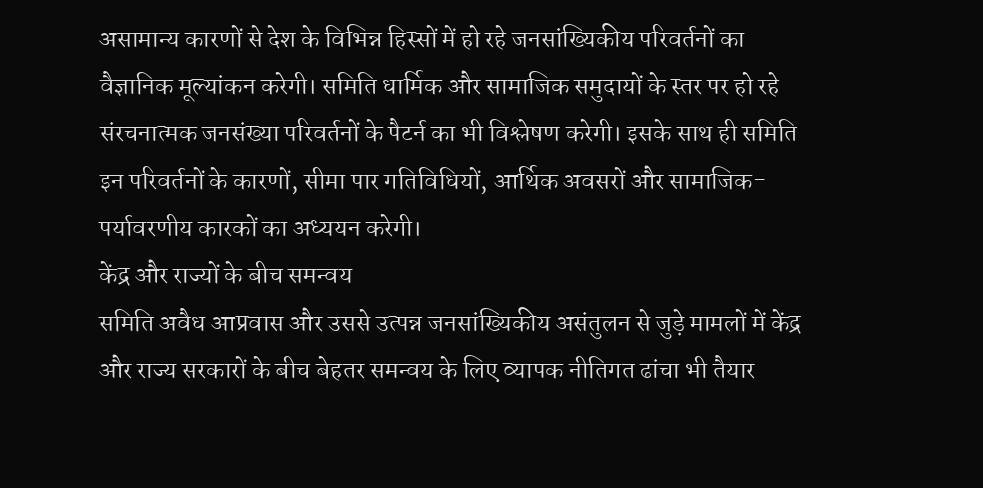असामान्य कारणों से देश के विभिन्न हिस्सों में हो रहे जनसांख्यिकीय परिवर्तनों का वैज्ञानिक मूल्यांकन करेगी। समिति धार्मिक और सामाजिक समुदायों के स्तर पर हो रहे संरचनात्मक जनसंख्या परिवर्तनों के पैटर्न का भी विश्लेषण करेगी। इसके साथ ही समिति इन परिवर्तनों के कारणों, सीमा पार गतिविधियों, आर्थिक अवसरों और सामाजिक-पर्यावरणीय कारकों का अध्ययन करेगी।
केंद्र और राज्यों के बीच समन्वय
समिति अवैध आप्रवास और उससे उत्पन्न जनसांख्यिकीय असंतुलन से जुड़े मामलों में केंद्र और राज्य सरकारों के बीच बेहतर समन्वय के लिए व्यापक नीतिगत ढांचा भी तैयार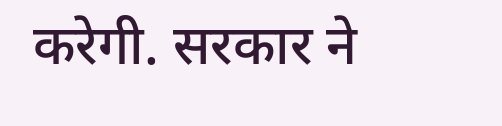करेगी. सरकार ने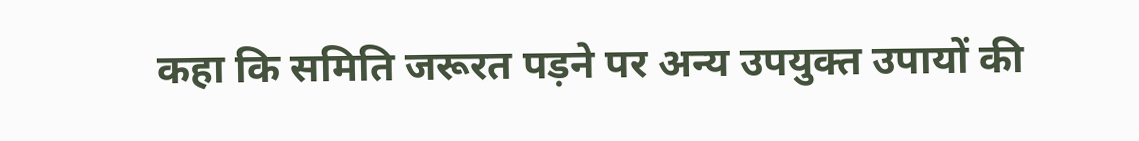कहा कि समिति जरूरत पड़ने पर अन्य उपयुक्त उपायों की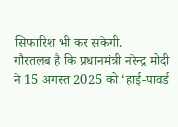सिफारिश भी कर सकेगी.
गौरतलब है कि प्रधानमंत्री नरेन्द्र मोदी ने 15 अगस्त 2025 को ‘हाई-पावर्ड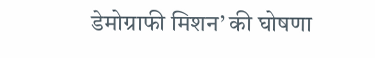डेमोग्राफी मिशन’ की घोषणा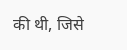की थी, जिसे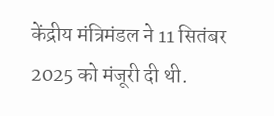केंद्रीय मंत्रिमंडल ने 11 सितंबर 2025 को मंजूरी दी थी.